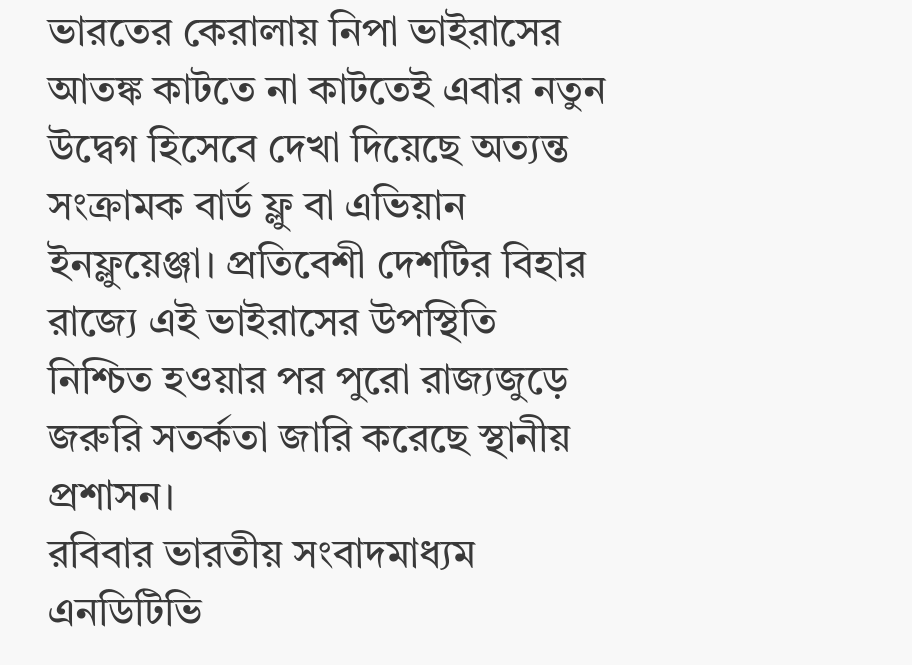ভারতের কেরালায় নিপা ভাইরাসের আতঙ্ক কাটতে না কাটতেই এবার নতুন উদ্বেগ হিসেবে দেখা দিয়েছে অত্যন্ত সংক্রামক বার্ড ফ্লু বা এভিয়ান ইনফ্লুয়েঞ্জা। প্রতিবেশী দেশটির বিহার রাজ্যে এই ভাইরাসের উপস্থিতি নিশ্চিত হওয়ার পর পুরো রাজ্যজুড়ে জরুরি সতর্কতা জারি করেছে স্থানীয় প্রশাসন।
রবিবার ভারতীয় সংবাদমাধ্যম এনডিটিভি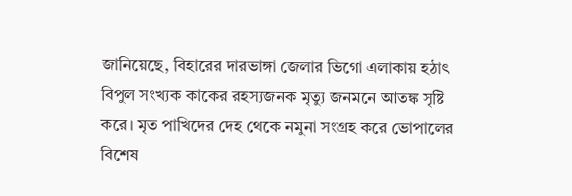জানিয়েছে, বিহারের দারভাঙ্গা জেলার ভিগো এলাকায় হঠাৎ বিপুল সংখ্যক কাকের রহস্যজনক মৃত্যু জনমনে আতঙ্ক সৃষ্টি করে। মৃত পাখিদের দেহ থেকে নমুনা সংগ্রহ করে ভোপালের বিশেষ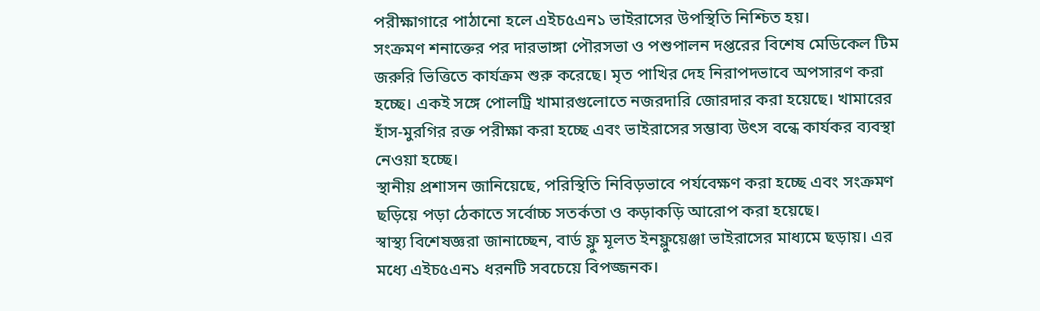পরীক্ষাগারে পাঠানো হলে এইচ৫এন১ ভাইরাসের উপস্থিতি নিশ্চিত হয়।
সংক্রমণ শনাক্তের পর দারভাঙ্গা পৌরসভা ও পশুপালন দপ্তরের বিশেষ মেডিকেল টিম জরুরি ভিত্তিতে কার্যক্রম শুরু করেছে। মৃত পাখির দেহ নিরাপদভাবে অপসারণ করা হচ্ছে। একই সঙ্গে পোলট্রি খামারগুলোতে নজরদারি জোরদার করা হয়েছে। খামারের হাঁস-মুরগির রক্ত পরীক্ষা করা হচ্ছে এবং ভাইরাসের সম্ভাব্য উৎস বন্ধে কার্যকর ব্যবস্থা নেওয়া হচ্ছে।
স্থানীয় প্রশাসন জানিয়েছে, পরিস্থিতি নিবিড়ভাবে পর্যবেক্ষণ করা হচ্ছে এবং সংক্রমণ ছড়িয়ে পড়া ঠেকাতে সর্বোচ্চ সতর্কতা ও কড়াকড়ি আরোপ করা হয়েছে।
স্বাস্থ্য বিশেষজ্ঞরা জানাচ্ছেন, বার্ড ফ্লু মূলত ইনফ্লুয়েঞ্জা ভাইরাসের মাধ্যমে ছড়ায়। এর মধ্যে এইচ৫এন১ ধরনটি সবচেয়ে বিপজ্জনক।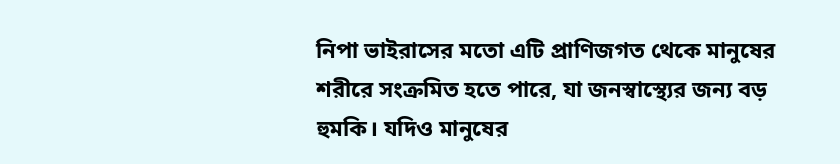নিপা ভাইরাসের মতো এটি প্রাণিজগত থেকে মানুষের শরীরে সংক্রমিত হতে পারে, যা জনস্বাস্থ্যের জন্য বড় হুমকি। যদিও মানুষের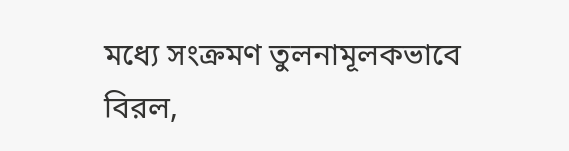মধ্যে সংক্রমণ তুলনামূলকভাবে বিরল,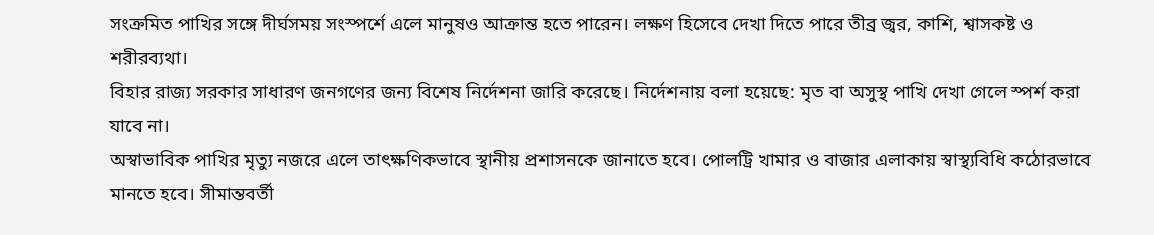সংক্রমিত পাখির সঙ্গে দীর্ঘসময় সংস্পর্শে এলে মানুষও আক্রান্ত হতে পারেন। লক্ষণ হিসেবে দেখা দিতে পারে তীব্র জ্বর, কাশি, শ্বাসকষ্ট ও শরীরব্যথা।
বিহার রাজ্য সরকার সাধারণ জনগণের জন্য বিশেষ নির্দেশনা জারি করেছে। নির্দেশনায় বলা হয়েছে: মৃত বা অসুস্থ পাখি দেখা গেলে স্পর্শ করা যাবে না।
অস্বাভাবিক পাখির মৃত্যু নজরে এলে তাৎক্ষণিকভাবে স্থানীয় প্রশাসনকে জানাতে হবে। পোলট্রি খামার ও বাজার এলাকায় স্বাস্থ্যবিধি কঠোরভাবে মানতে হবে। সীমান্তবর্তী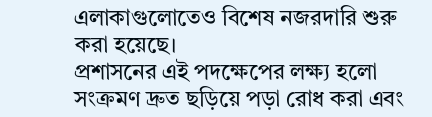এলাকাগুলোতেও বিশেষ নজরদারি শুরু করা হয়েছে।
প্রশাসনের এই পদক্ষেপের লক্ষ্য হলো সংক্রমণ দ্রুত ছড়িয়ে পড়া রোধ করা এবং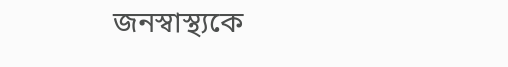জনস্বাস্থ্যকে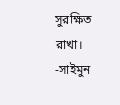সুরক্ষিত রাখা।
-সাইমুন